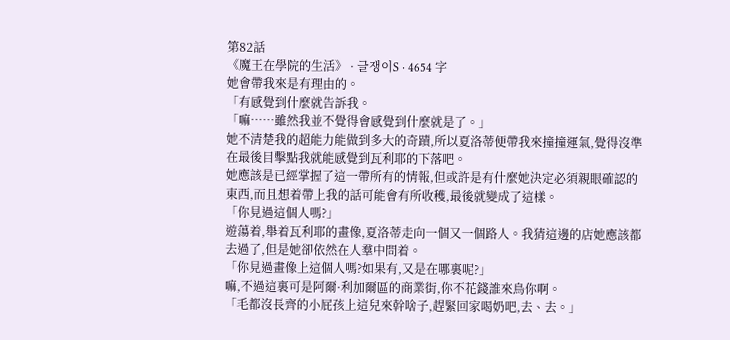第82話
《魔王在學院的生活》 · 글쟁이S · 4654 字
她會帶我來是有理由的。
「有感覺到什麼就告訴我。
「嘛……雖然我並不覺得會感覺到什麼就是了。」
她不清楚我的超能力能做到多大的奇蹟,所以夏洛蒂便帶我來撞撞運氣,覺得沒準在最後目擊點我就能感覺到瓦利耶的下落吧。
她應該是已經掌握了這一帶所有的情報,但或許是有什麼她決定必須親眼確認的東西,而且想着帶上我的話可能會有所收穫,最後就變成了這樣。
「你見過這個人嗎?」
遊蕩着,舉着瓦利耶的畫像,夏洛蒂走向一個又一個路人。我猜這邊的店她應該都去過了,但是她卻依然在人羣中問着。
「你見過畫像上這個人嗎?如果有,又是在哪裏呢?」
嘛,不過這裏可是阿爾·利加爾區的商業街,你不花錢誰來鳥你啊。
「毛都沒長齊的小屁孩上這兒來幹啥子,趕緊回家喝奶吧,去、去。」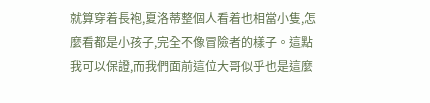就算穿着長袍,夏洛蒂整個人看着也相當小隻,怎麼看都是小孩子,完全不像冒險者的樣子。這點我可以保證,而我們面前這位大哥似乎也是這麼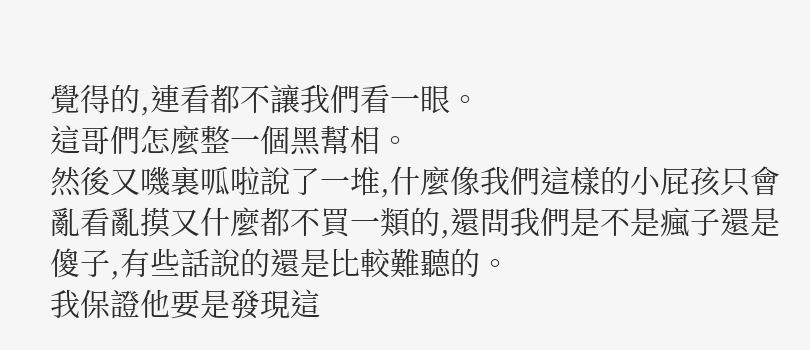覺得的,連看都不讓我們看一眼。
這哥們怎麼整一個黑幫相。
然後又嘰裏呱啦說了一堆,什麼像我們這樣的小屁孩只會亂看亂摸又什麼都不買一類的,還問我們是不是瘋子還是傻子,有些話說的還是比較難聽的。
我保證他要是發現這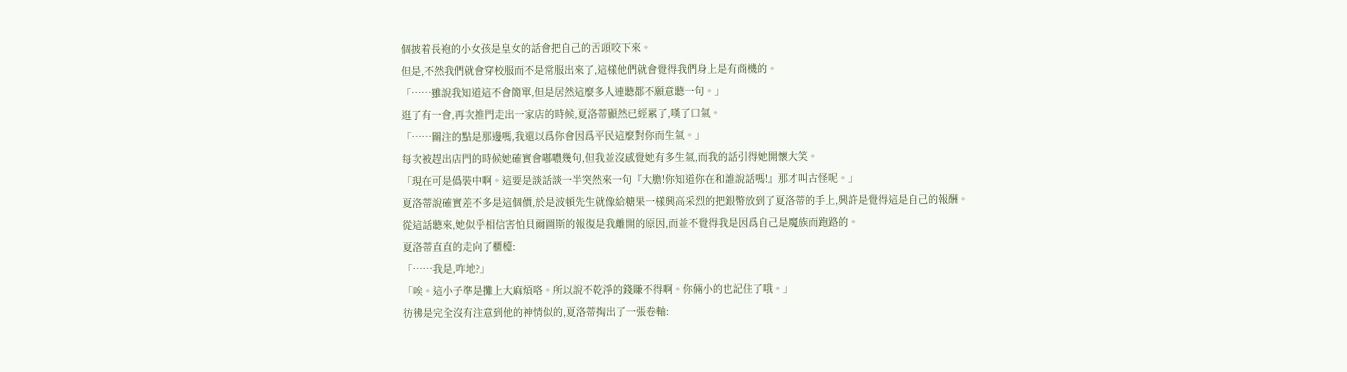個披着長袍的小女孩是皇女的話會把自己的舌頭咬下來。
但是,不然我們就會穿校服而不是常服出來了,這樣他們就會覺得我們身上是有商機的。
「……雖說我知道這不會簡單,但是居然這麼多人連聽都不願意聽一句。」
逛了有一會,再次推門走出一家店的時候,夏洛蒂顯然已經累了,嘆了口氣。
「……關注的點是那邊嗎,我還以爲你會因爲平民這麼對你而生氣。」
每次被趕出店門的時候她確實會嘟噥幾句,但我並沒感覺她有多生氣,而我的話引得她開懷大笑。
「現在可是僞裝中啊。這要是談話談一半突然來一句『大膽!你知道你在和誰說話嗎!』那才叫古怪呢。」
夏洛蒂說確實差不多是這個價,於是波頓先生就像給糖果一樣興高采烈的把銀幣放到了夏洛蒂的手上,興許是覺得這是自己的報酬。
從這話聽來,她似乎相信害怕貝爾圖斯的報復是我離開的原因,而並不覺得我是因爲自己是魔族而跑路的。
夏洛蒂直直的走向了櫃檯:
「……我是,咋地?」
「唉。這小子準是攤上大麻煩咯。所以說不乾淨的錢賺不得啊。你倆小的也記住了哦。」
彷彿是完全沒有注意到他的神情似的,夏洛蒂掏出了一張卷軸: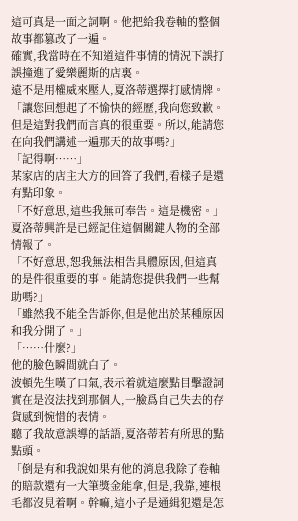這可真是一面之詞啊。他把給我卷軸的整個故事都篡改了一遍。
確實,我當時在不知道這件事情的情況下誤打誤撞進了愛樂麗斯的店裏。
遠不是用權威來壓人,夏洛蒂選擇打感情牌。
「讓您回想起了不愉快的經歷,我向您致歉。但是這對我們而言真的很重要。所以,能請您在向我們講述一遍那天的故事嗎?」
「記得啊……」
某家店的店主大方的回答了我們,看樣子是還有點印象。
「不好意思,這些我無可奉告。這是機密。」
夏洛蒂興許是已經記住這個關鍵人物的全部情報了。
「不好意思,恕我無法相告具體原因,但這真的是件很重要的事。能請您提供我們一些幫助嗎?」
「雖然我不能全告訴你,但是他出於某種原因和我分開了。」
「……什麼?」
他的臉色瞬間就白了。
波頓先生嘆了口氣,表示着就這麼點目擊證詞實在是沒法找到那個人,一臉爲自己失去的存貨感到惋惜的表情。
聽了我故意誤導的話語,夏洛蒂若有所思的點點頭。
「倒是有和我說如果有他的消息我除了卷軸的賠款還有一大筆獎金能拿,但是,我靠,連根毛都沒見着啊。幹嘛,這小子是通緝犯還是怎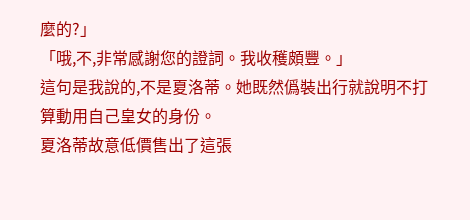麼的?」
「哦,不,非常感謝您的證詞。我收穫頗豐。」
這句是我說的,不是夏洛蒂。她既然僞裝出行就說明不打算動用自己皇女的身份。
夏洛蒂故意低價售出了這張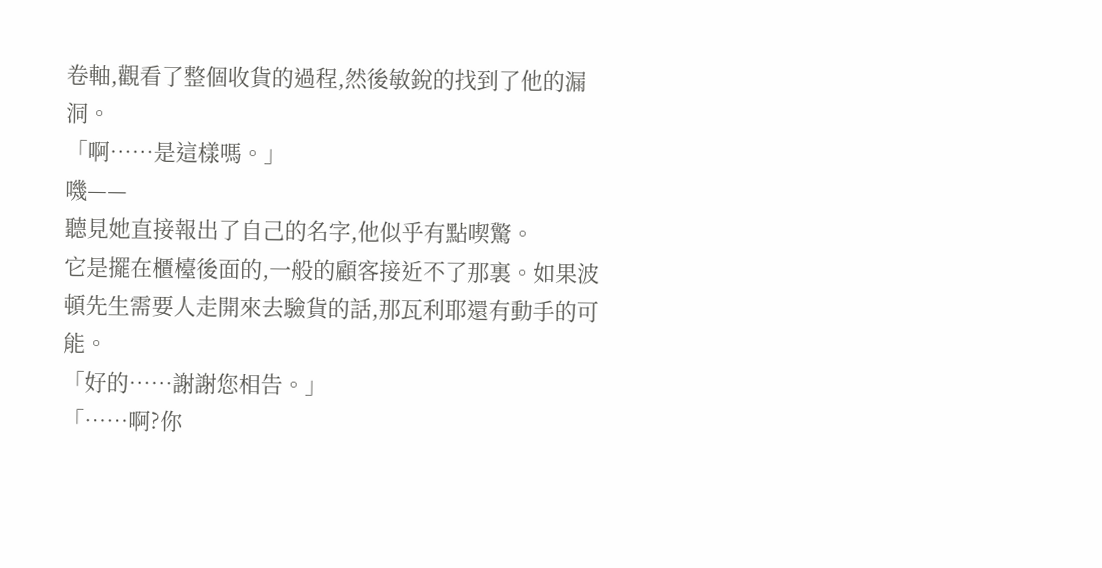卷軸,觀看了整個收貨的過程,然後敏銳的找到了他的漏洞。
「啊……是這樣嗎。」
嘰——
聽見她直接報出了自己的名字,他似乎有點喫驚。
它是擺在櫃檯後面的,一般的顧客接近不了那裏。如果波頓先生需要人走開來去驗貨的話,那瓦利耶還有動手的可能。
「好的……謝謝您相告。」
「……啊?你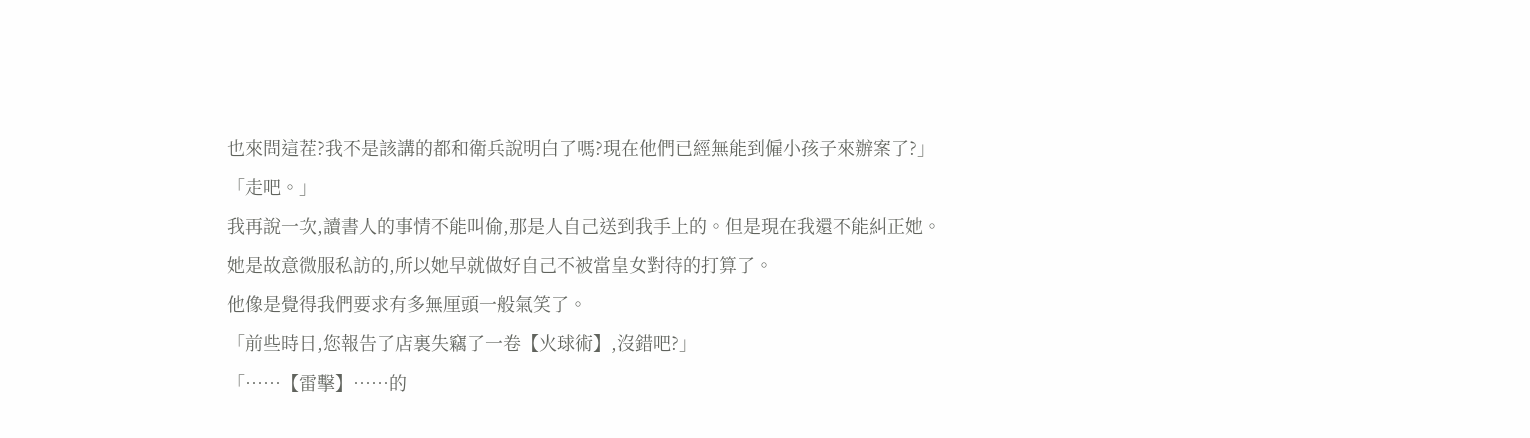也來問這茬?我不是該講的都和衛兵說明白了嗎?現在他們已經無能到僱小孩子來辦案了?」
「走吧。」
我再說一次,讀書人的事情不能叫偷,那是人自己送到我手上的。但是現在我還不能糾正她。
她是故意微服私訪的,所以她早就做好自己不被當皇女對待的打算了。
他像是覺得我們要求有多無厘頭一般氣笑了。
「前些時日,您報告了店裏失竊了一卷【火球術】,沒錯吧?」
「……【雷擊】……的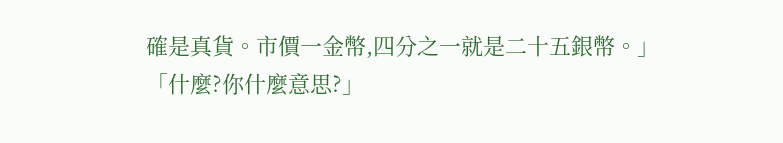確是真貨。市價一金幣,四分之一就是二十五銀幣。」
「什麼?你什麼意思?」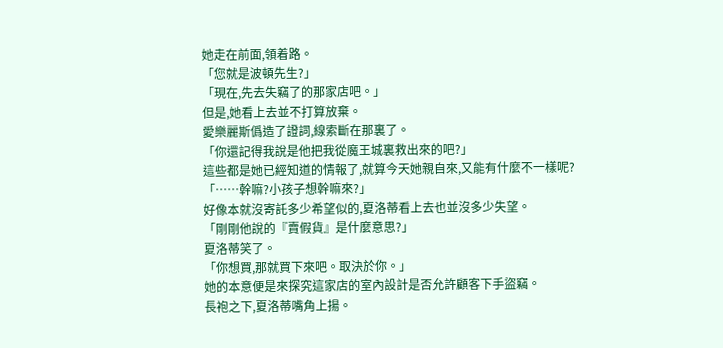她走在前面,領着路。
「您就是波頓先生?」
「現在,先去失竊了的那家店吧。」
但是,她看上去並不打算放棄。
愛樂麗斯僞造了證詞,線索斷在那裏了。
「你還記得我說是他把我從魔王城裏救出來的吧?」
這些都是她已經知道的情報了,就算今天她親自來,又能有什麼不一樣呢?
「……幹嘛?小孩子想幹嘛來?」
好像本就沒寄託多少希望似的,夏洛蒂看上去也並沒多少失望。
「剛剛他說的『賣假貨』是什麼意思?」
夏洛蒂笑了。
「你想買,那就買下來吧。取決於你。」
她的本意便是來探究這家店的室內設計是否允許顧客下手盜竊。
長袍之下,夏洛蒂嘴角上揚。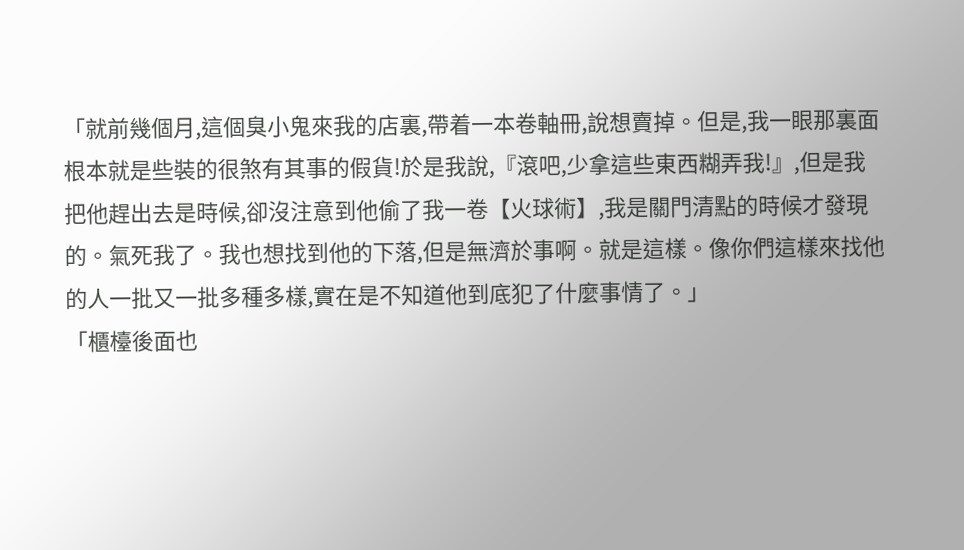「就前幾個月,這個臭小鬼來我的店裏,帶着一本卷軸冊,說想賣掉。但是,我一眼那裏面根本就是些裝的很煞有其事的假貨!於是我說,『滾吧,少拿這些東西糊弄我!』,但是我把他趕出去是時候,卻沒注意到他偷了我一卷【火球術】,我是關門清點的時候才發現的。氣死我了。我也想找到他的下落,但是無濟於事啊。就是這樣。像你們這樣來找他的人一批又一批多種多樣,實在是不知道他到底犯了什麼事情了。」
「櫃檯後面也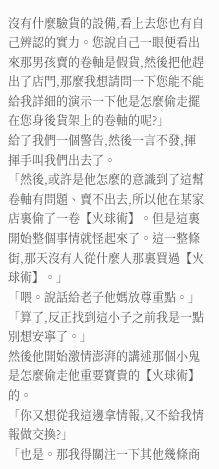沒有什麼驗貨的設備,看上去您也有自己辨認的實力。您說自己一眼便看出來那男孩賣的卷軸是假貨,然後把他趕出了店門,那麼我想請問一下您能不能給我詳細的演示一下他是怎麼偷走擺在您身後貨架上的卷軸的呢?」
給了我們一個警告,然後一言不發,揮揮手叫我們出去了。
「然後,或許是他怎麼的意識到了這幫卷軸有問題、賣不出去,所以他在某家店裏偷了一卷【火球術】。但是這裏開始整個事情就怪起來了。這一整條街,那天沒有人從什麼人那裏買過【火球術】。」
「喂。說話給老子他媽放尊重點。」
「算了,反正找到這小子之前我是一點別想安寧了。」
然後他開始激情澎湃的講述那個小鬼是怎麼偷走他重要寶貴的【火球術】的。
「你又想從我這邊拿情報,又不給我情報做交換?」
「也是。那我得關注一下其他幾條商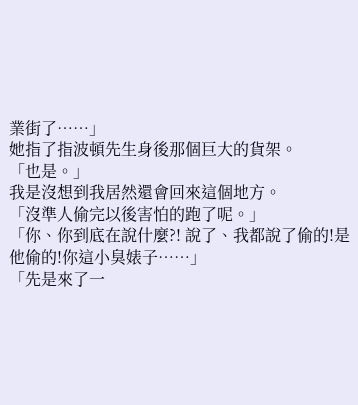業街了……」
她指了指波頓先生身後那個巨大的貨架。
「也是。」
我是沒想到我居然還會回來這個地方。
「沒準人偷完以後害怕的跑了呢。」
「你、你到底在說什麼?! 說了、我都說了偷的!是他偷的!你這小臭婊子……」
「先是來了一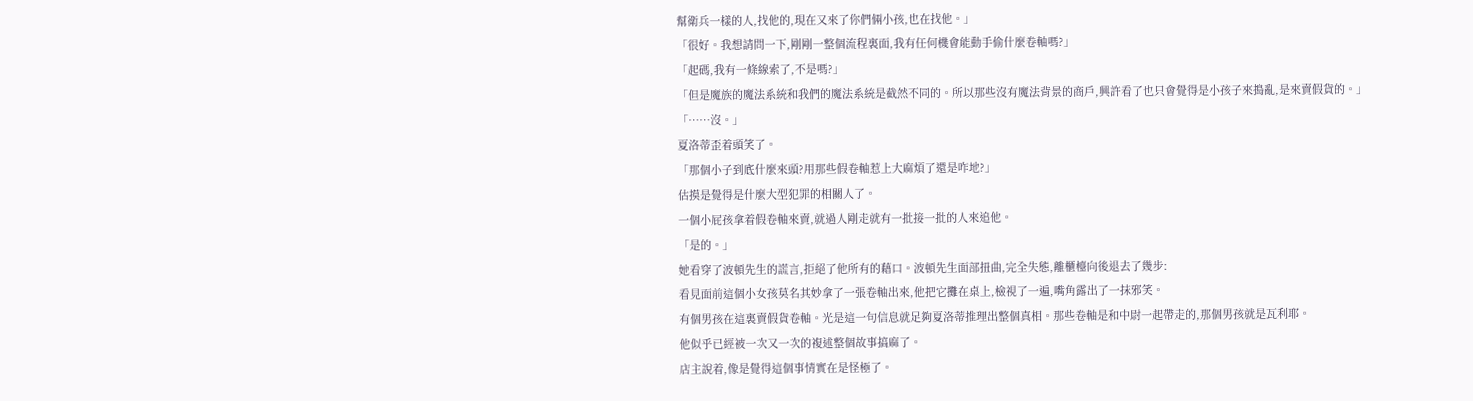幫衛兵一樣的人,找他的,現在又來了你們倆小孩,也在找他。」
「很好。我想請問一下,剛剛一整個流程裏面,我有任何機會能動手偷什麼卷軸嗎?」
「起碼,我有一條線索了,不是嗎?」
「但是魔族的魔法系統和我們的魔法系統是截然不同的。所以那些沒有魔法背景的商戶,興許看了也只會覺得是小孩子來搗亂,是來賣假貨的。」
「……沒。」
夏洛蒂歪着頭笑了。
「那個小子到底什麼來頭?用那些假卷軸惹上大麻煩了還是咋地?」
估摸是覺得是什麼大型犯罪的相關人了。
一個小屁孩拿着假卷軸來賣,就過人剛走就有一批接一批的人來追他。
「是的。」
她看穿了波頓先生的謊言,拒絕了他所有的藉口。波頓先生面部扭曲,完全失態,離櫃檯向後退去了幾步:
看見面前這個小女孩莫名其妙拿了一張卷軸出來,他把它攤在桌上,檢視了一遍,嘴角露出了一抹邪笑。
有個男孩在這裏賣假貨卷軸。光是這一句信息就足夠夏洛蒂推理出整個真相。那些卷軸是和中尉一起帶走的,那個男孩就是瓦利耶。
他似乎已經被一次又一次的複述整個故事搞麻了。
店主說着,像是覺得這個事情實在是怪極了。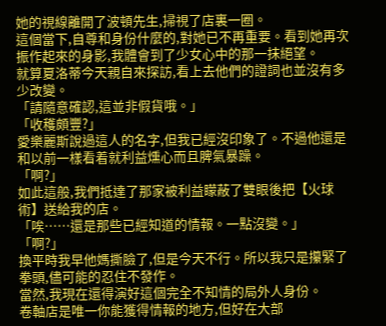她的視線離開了波頓先生,掃視了店裏一圈。
這個當下,自尊和身份什麼的,對她已不再重要。看到她再次振作起來的身影,我體會到了少女心中的那一抹絕望。
就算夏洛蒂今天親自來探訪,看上去他們的證詞也並沒有多少改變。
「請隨意確認,這並非假貨哦。」
「收穫頗豐?」
愛樂麗斯說過這人的名字,但我已經沒印象了。不過他還是和以前一樣看着就利益燻心而且脾氣暴躁。
「啊?」
如此這般,我們抵達了那家被利益矇蔽了雙眼後把【火球術】送給我的店。
「唉……還是那些已經知道的情報。一點沒變。」
「啊?」
換平時我早他媽撕臉了,但是今天不行。所以我只是攥緊了拳頭,儘可能的忍住不發作。
當然,我現在還得演好這個完全不知情的局外人身份。
卷軸店是唯一你能獲得情報的地方,但好在大部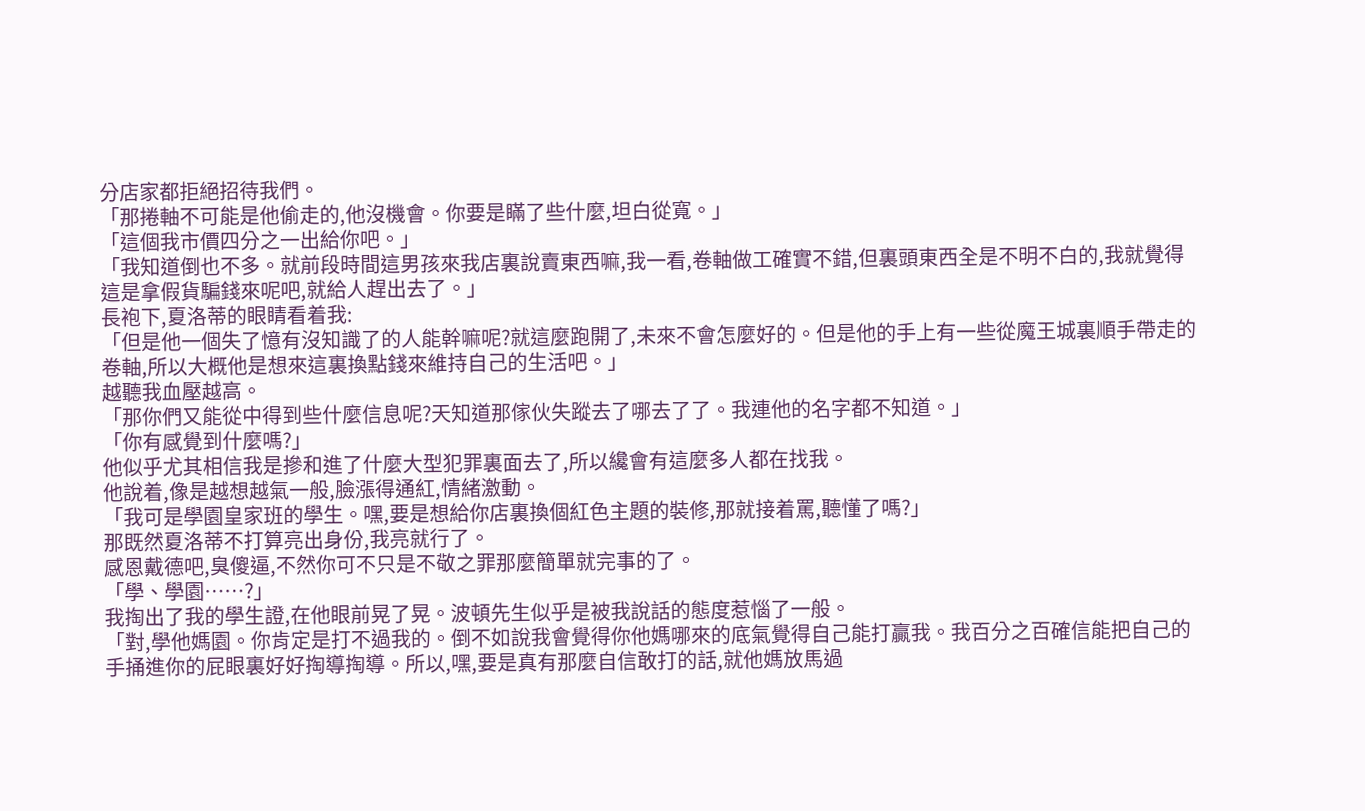分店家都拒絕招待我們。
「那捲軸不可能是他偷走的,他沒機會。你要是瞞了些什麼,坦白從寬。」
「這個我市價四分之一出給你吧。」
「我知道倒也不多。就前段時間這男孩來我店裏說賣東西嘛,我一看,卷軸做工確實不錯,但裏頭東西全是不明不白的,我就覺得這是拿假貨騙錢來呢吧,就給人趕出去了。」
長袍下,夏洛蒂的眼睛看着我:
「但是他一個失了憶有沒知識了的人能幹嘛呢?就這麼跑開了,未來不會怎麼好的。但是他的手上有一些從魔王城裏順手帶走的卷軸,所以大概他是想來這裏換點錢來維持自己的生活吧。」
越聽我血壓越高。
「那你們又能從中得到些什麼信息呢?天知道那傢伙失蹤去了哪去了了。我連他的名字都不知道。」
「你有感覺到什麼嗎?」
他似乎尤其相信我是摻和進了什麼大型犯罪裏面去了,所以纔會有這麼多人都在找我。
他說着,像是越想越氣一般,臉漲得通紅,情緒激動。
「我可是學園皇家班的學生。嘿,要是想給你店裏換個紅色主題的裝修,那就接着罵,聽懂了嗎?」
那既然夏洛蒂不打算亮出身份,我亮就行了。
感恩戴德吧,臭傻逼,不然你可不只是不敬之罪那麼簡單就完事的了。
「學、學園……?」
我掏出了我的學生證,在他眼前晃了晃。波頓先生似乎是被我說話的態度惹惱了一般。
「對,學他媽園。你肯定是打不過我的。倒不如說我會覺得你他媽哪來的底氣覺得自己能打贏我。我百分之百確信能把自己的手捅進你的屁眼裏好好掏導掏導。所以,嘿,要是真有那麼自信敢打的話,就他媽放馬過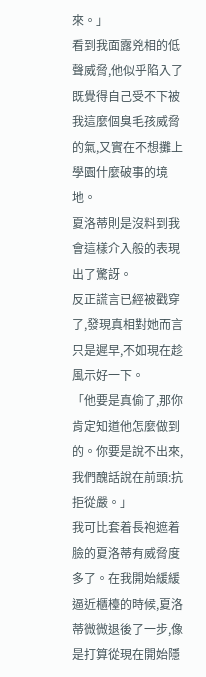來。」
看到我面露兇相的低聲威脅,他似乎陷入了既覺得自己受不下被我這麼個臭毛孩威脅的氣,又實在不想攤上學園什麼破事的境地。
夏洛蒂則是沒料到我會這樣介入般的表現出了驚訝。
反正謊言已經被戳穿了,發現真相對她而言只是遲早,不如現在趁風示好一下。
「他要是真偷了,那你肯定知道他怎麼做到的。你要是說不出來,我們醜話說在前頭:抗拒從嚴。」
我可比套着長袍遮着臉的夏洛蒂有威脅度多了。在我開始緩緩逼近櫃檯的時候,夏洛蒂微微退後了一步,像是打算從現在開始隱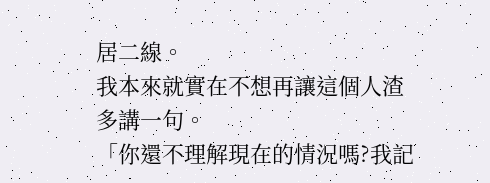居二線。
我本來就實在不想再讓這個人渣多講一句。
「你還不理解現在的情況嗎?我記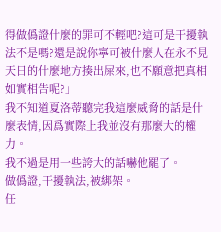得做僞證什麼的罪可不輕吧?這可是干擾執法不是嗎?還是說你寧可被什麼人在永不見天日的什麼地方揍出屎來,也不願意把真相如實相告呢?」
我不知道夏洛蒂聽完我這麼威脅的話是什麼表情,因爲實際上我並沒有那麼大的權力。
我不過是用一些誇大的話嚇他罷了。
做僞證,干擾執法,被綁架。
任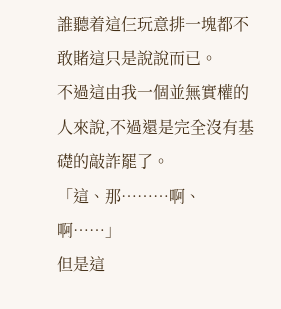誰聽着這仨玩意排一塊都不敢賭這只是說說而已。
不過這由我一個並無實權的人來說,不過還是完全沒有基礎的敲詐罷了。
「這、那………啊、啊……」
但是這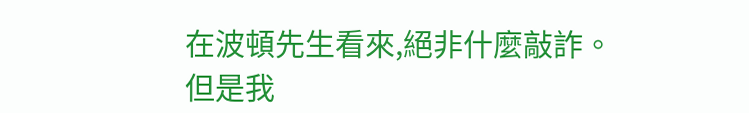在波頓先生看來,絕非什麼敲詐。
但是我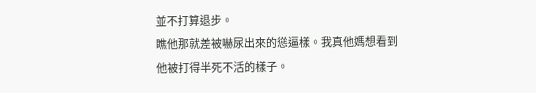並不打算退步。
瞧他那就差被嚇尿出來的慫逼樣。我真他媽想看到他被打得半死不活的樣子。